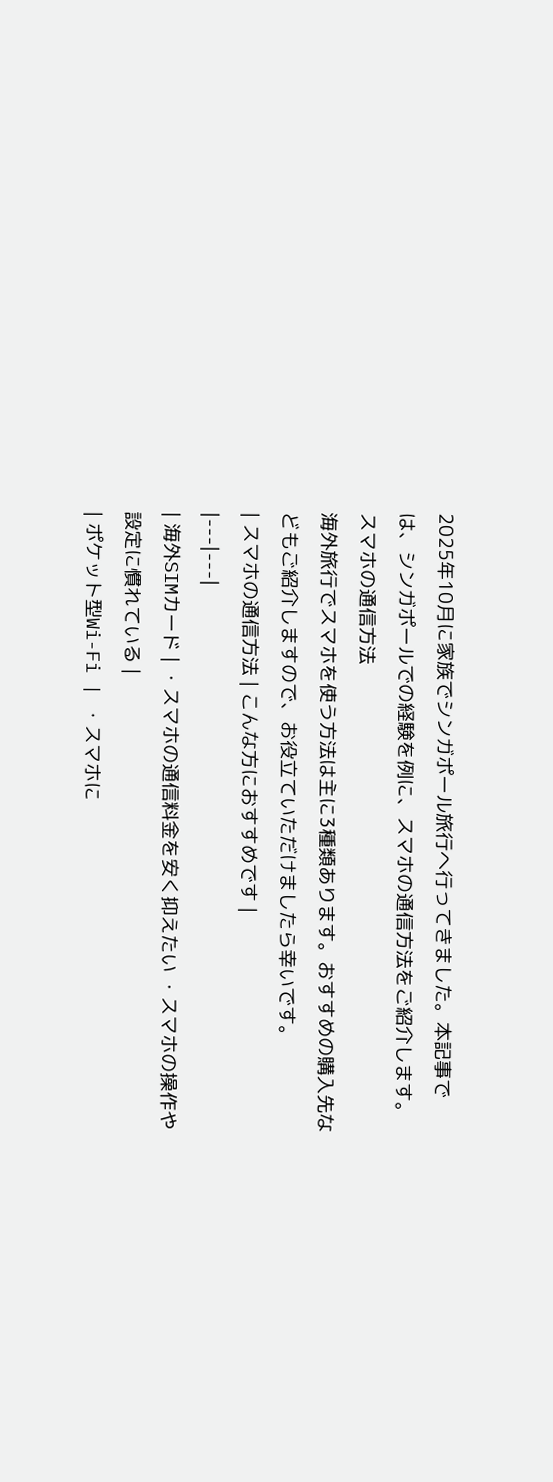2025年10月に家族でシンガポール旅行へ行ってきました。本記事では、シンガポールでの経験を例に、スマホの通信方法をご紹介します。
スマホの通信方法
海外旅行でスマホを使う方法は主に3種類あります。おすすめの購入先などもご紹介しますので、お役立ていただけましたら幸いです。
| スマホの通信方法 | こんな方におすすめです |
|---|---|
| 海外SIMカード | ・スマホの通信料金を安く抑えたい ・スマホの操作や設定に慣れている |
| ポケット型Wi-Fi | ・スマホに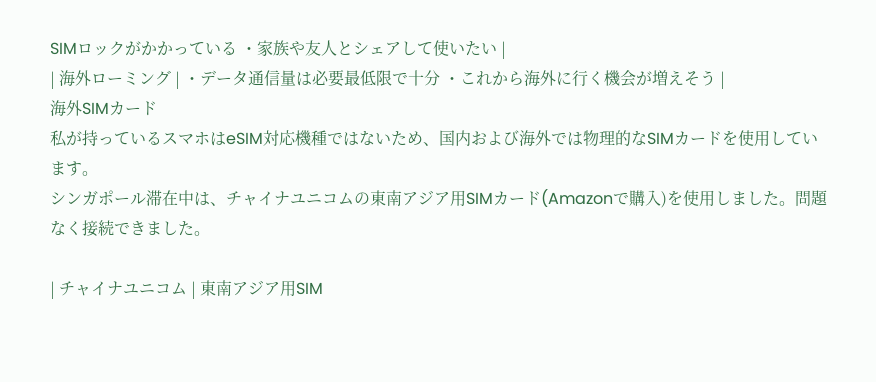SIMロックがかかっている ・家族や友人とシェアして使いたい |
| 海外ローミング | ・データ通信量は必要最低限で十分 ・これから海外に行く機会が増えそう |
海外SIMカード
私が持っているスマホはeSIM対応機種ではないため、国内および海外では物理的なSIMカードを使用しています。
シンガポール滞在中は、チャイナユニコムの東南アジア用SIMカード(Amazonで購入)を使用しました。問題なく接続できました。

| チャイナユニコム | 東南アジア用SIM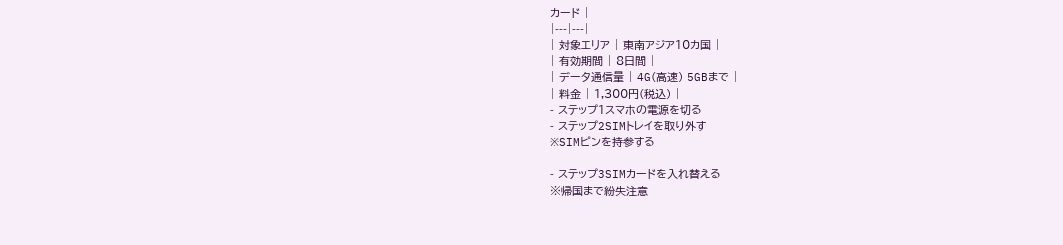カード |
|---|---|
| 対象エリア | 東南アジア10カ国 |
| 有効期間 | 8日間 |
| データ通信量 | 4G(高速) 5GBまで |
| 料金 | 1,300円(税込) |
- ステップ1スマホの電源を切る
- ステップ2SIMトレイを取り外す
※SIMピンを持参する

- ステップ3SIMカードを入れ替える
※帰国まで紛失注意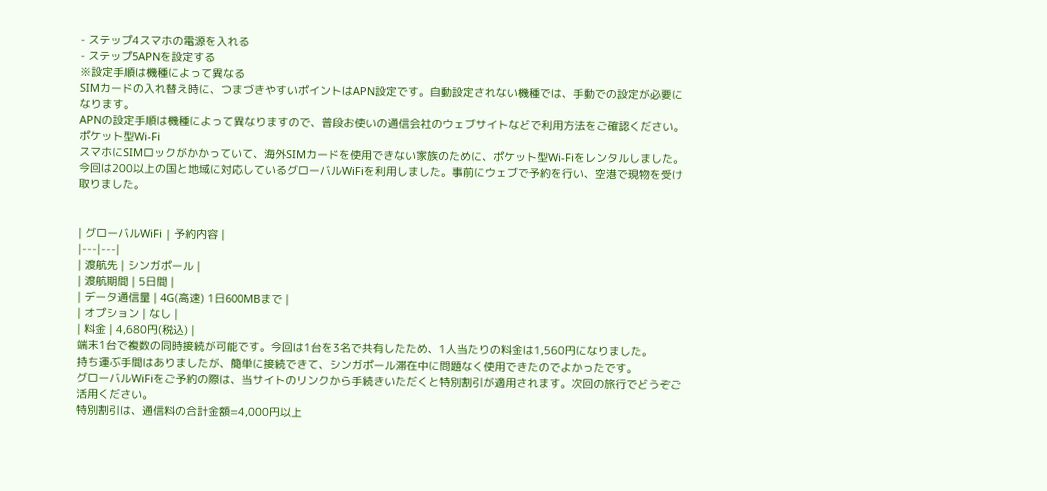- ステップ4スマホの電源を入れる
- ステップ5APNを設定する
※設定手順は機種によって異なる
SIMカードの入れ替え時に、つまづきやすいポイントはAPN設定です。自動設定されない機種では、手動での設定が必要になります。
APNの設定手順は機種によって異なりますので、普段お使いの通信会社のウェブサイトなどで利用方法をご確認ください。
ポケット型Wi-Fi
スマホにSIMロックがかかっていて、海外SIMカードを使用できない家族のために、ポケット型Wi-Fiをレンタルしました。
今回は200以上の国と地域に対応しているグローバルWiFiを利用しました。事前にウェブで予約を行い、空港で現物を受け取りました。


| グローバルWiFi | 予約内容 |
|---|---|
| 渡航先 | シンガポール |
| 渡航期間 | 5日間 |
| データ通信量 | 4G(高速) 1日600MBまで |
| オプション | なし |
| 料金 | 4,680円(税込) |
端末1台で複数の同時接続が可能です。今回は1台を3名で共有したため、1人当たりの料金は1,560円になりました。
持ち運ぶ手間はありましたが、簡単に接続できて、シンガポール滞在中に問題なく使用できたのでよかったです。
グローバルWiFiをご予約の際は、当サイトのリンクから手続きいただくと特別割引が適用されます。次回の旅行でどうぞご活用ください。
特別割引は、通信料の合計金額=4,000円以上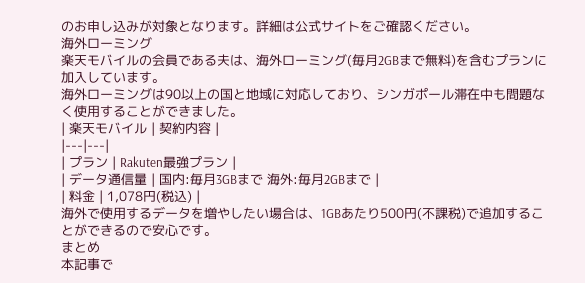のお申し込みが対象となります。詳細は公式サイトをご確認ください。
海外ローミング
楽天モバイルの会員である夫は、海外ローミング(毎月2GBまで無料)を含むプランに加入しています。
海外ローミングは90以上の国と地域に対応しており、シンガポール滞在中も問題なく使用することができました。
| 楽天モバイル | 契約内容 |
|---|---|
| プラン | Rakuten最強プラン |
| データ通信量 | 国内:毎月3GBまで 海外:毎月2GBまで |
| 料金 | 1,078円(税込) |
海外で使用するデータを増やしたい場合は、1GBあたり500円(不課税)で追加することができるので安心です。
まとめ
本記事で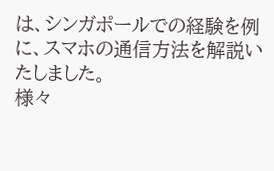は、シンガポールでの経験を例に、スマホの通信方法を解説いたしました。
様々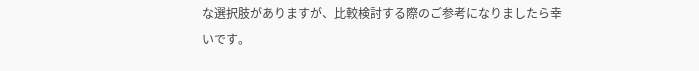な選択肢がありますが、比較検討する際のご参考になりましたら幸いです。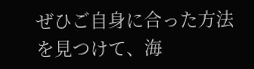ぜひご自身に合った方法を見つけて、海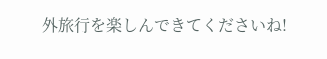外旅行を楽しんできてくださいね!